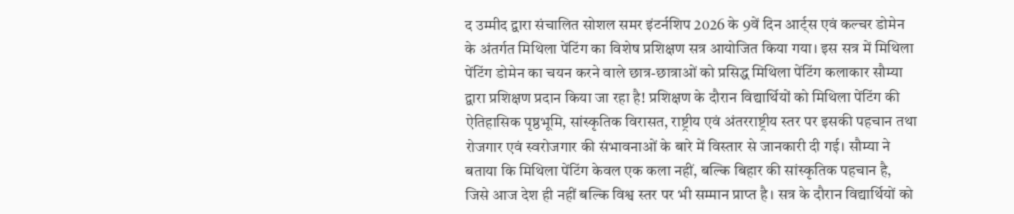द उम्मीद द्वारा संचालित सोशल समर इंटर्नशिप 2026 के 9वें दिन आर्ट्स एवं कल्चर डोमेन के अंतर्गत मिथिला पेंटिंग का विशेष प्रशिक्षण सत्र आयोजित किया गया। इस सत्र में मिथिला पेंटिंग डोमेन का चयन करने वाले छात्र-छात्राओं को प्रसिद्ध मिथिला पेंटिंग कलाकार सौम्या द्वारा प्रशिक्षण प्रदान किया जा रहा है! प्रशिक्षण के दौरान विद्यार्थियों को मिथिला पेंटिंग की ऐतिहासिक पृष्ठभूमि, सांस्कृतिक विरासत, राष्ट्रीय एवं अंतरराष्ट्रीय स्तर पर इसकी पहचान तथा रोजगार एवं स्वरोजगार की संभावनाओं के बारे में विस्तार से जानकारी दी गई। सौम्या ने बताया कि मिथिला पेंटिंग केवल एक कला नहीं, बल्कि बिहार की सांस्कृतिक पहचान है, जिसे आज देश ही नहीं बल्कि विश्व स्तर पर भी सम्मान प्राप्त है। सत्र के दौरान विद्यार्थियों को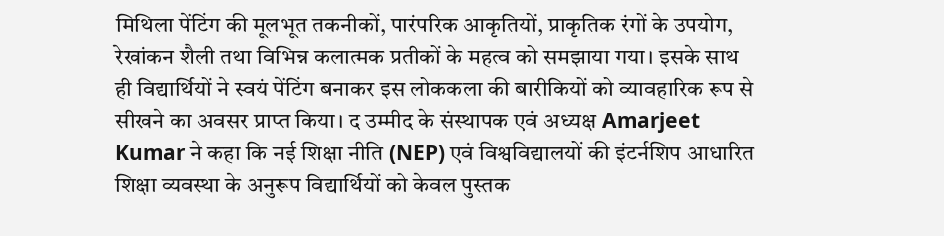मिथिला पेंटिंग की मूलभूत तकनीकों, पारंपरिक आकृतियों, प्राकृतिक रंगों के उपयोग, रेखांकन शैली तथा विभिन्न कलात्मक प्रतीकों के महत्व को समझाया गया। इसके साथ ही विद्यार्थियों ने स्वयं पेंटिंग बनाकर इस लोककला की बारीकियों को व्यावहारिक रूप से सीखने का अवसर प्राप्त किया। द उम्मीद के संस्थापक एवं अध्यक्ष Amarjeet Kumar ने कहा कि नई शिक्षा नीति (NEP) एवं विश्वविद्यालयों की इंटर्नशिप आधारित शिक्षा व्यवस्था के अनुरूप विद्यार्थियों को केवल पुस्तक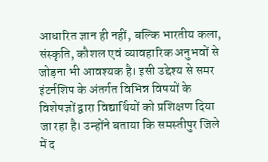आधारित ज्ञान ही नहीं, बल्कि भारतीय कला, संस्कृति, कौशल एवं व्यावहारिक अनुभवों से जोड़ना भी आवश्यक है। इसी उद्देश्य से समर इंटर्नशिप के अंतर्गत विभिन्न विषयों के विशेषज्ञों द्वारा विद्यार्थियों को प्रशिक्षण दिया जा रहा है। उन्होंने बताया कि समस्तीपुर जिले में द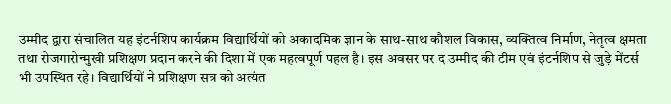उम्मीद द्वारा संचालित यह इंटर्नशिप कार्यक्रम विद्यार्थियों को अकादमिक ज्ञान के साथ-साथ कौशल विकास, व्यक्तित्व निर्माण, नेतृत्व क्षमता तथा रोजगारोन्मुखी प्रशिक्षण प्रदान करने की दिशा में एक महत्वपूर्ण पहल है। इस अवसर पर द उम्मीद की टीम एवं इंटर्नशिप से जुड़े मेंटर्स भी उपस्थित रहे। विद्यार्थियों ने प्रशिक्षण सत्र को अत्यंत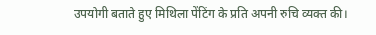उपयोगी बताते हुए मिथिला पेंटिंग के प्रति अपनी रुचि व्यक्त की।